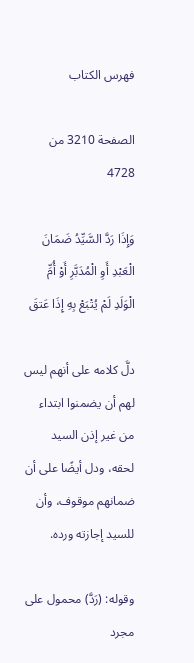فهرس الكتاب

الصفحة 3210 من 4728

وَإِذَا رَدَّ السَّيِّدُ ضَمَانَ الْعَبْدِ أَوِ الْمُدَبَّرِ أَوْ أُمِّ الْوَلَدِ لَمْ يُتْبَعْ بِهِ إِذَا عَتقَ

دلَّ كلامه على أنهم ليس لهم أن يضمنوا ابتداء من غير إذن السيد لحقه، ودل أيضًا على أن ضمانهم موقوف، وأن للسيد إجازته ورده.

وقوله: (رَدَّ) محمول على مجرد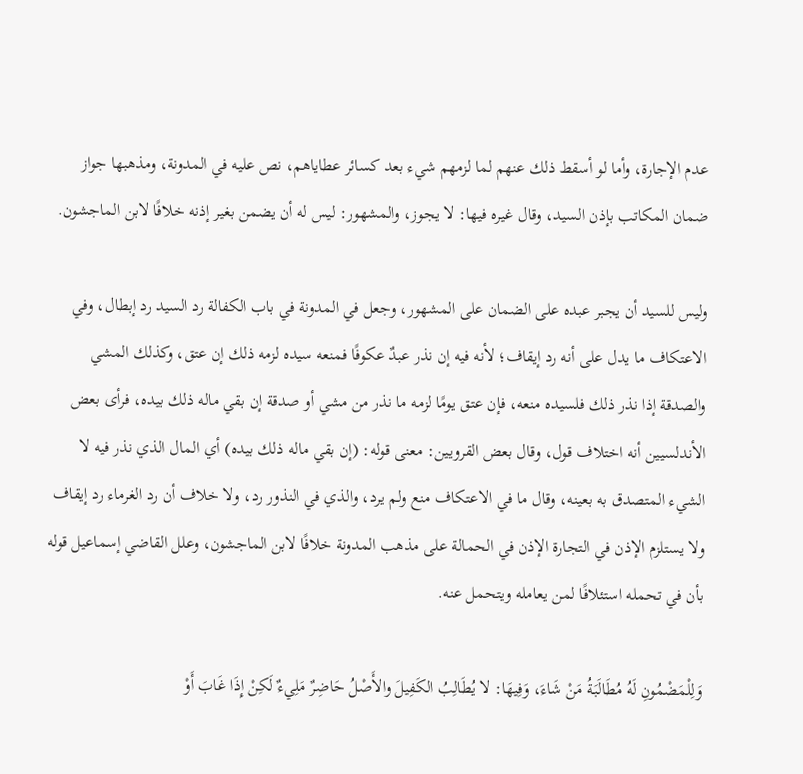عدم الإجارة، وأما لو أسقط ذلك عنهم لما لزمهم شيء بعد كسائر عطاياهم، نص عليه في المدونة، ومذهبها جواز ضمان المكاتب بإذن السيد، وقال غيره فيها: لا يجوز، والمشهور: ليس له أن يضمن بغير إذنه خلافًا لابن الماجشون.

وليس للسيد أن يجبر عبده على الضمان على المشهور، وجعل في المدونة في باب الكفالة رد السيد رد إبطال، وفي الاعتكاف ما يدل على أنه رد إيقاف؛ لأنه فيه إن نذر عبدٌ عكوفًا فمنعه سيده لزمه ذلك إن عتق، وكذلك المشي والصدقة إذا نذر ذلك فلسيده منعه، فإن عتق يومًا لزمه ما نذر من مشي أو صدقة إن بقي ماله ذلك بيده، فرأى بعض الأندلسيين أنه اختلاف قول، وقال بعض القرويين: معنى قوله: (إن بقي ماله ذلك بيده) أي المال الذي نذر فيه لا الشيء المتصدق به بعينه، وقال ما في الاعتكاف منع ولم يرد، والذي في النذور رد، ولا خلاف أن رد الغرماء رد إيقاف ولا يستلزم الإذن في التجارة الإذن في الحمالة على مذهب المدونة خلافًا لابن الماجشون، وعلل القاضي إسماعيل قوله بأن في تحمله استئلافًا لمن يعامله ويتحمل عنه.

وَلِلْمَضْمُونِ لَهُ مُطَالَبَةُ مَنْ شَاءَ، وَفِيهَا: لا يُطَالِبُ الكَفِيلَ والأَصْلُ حَاضِرٌ مَلِيءٌ لَكِنْ إِذَا غَابَ أَوْ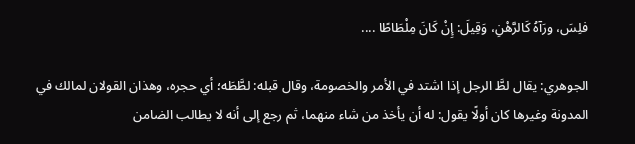فلِسَ، ورَآهُ كَالرَّهْنِ، وَقِيلَ: إِنْ كَانَ مِلْطَاطًا ....

الجوهري: يقال لطَّ الرجل إذا اشتد في الأمر والخصومة، وقال قبله: لطَّطَه؛ أي حجره، وهذان القولان لمالك في المدونة وغيرها كان أولًا يقول: له أن يأخذ من شاء منهما، ثم رجع إلى أنه لا يطالب الضامن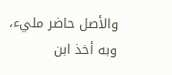والأصل حاضر مليء، وبه أخذ ابن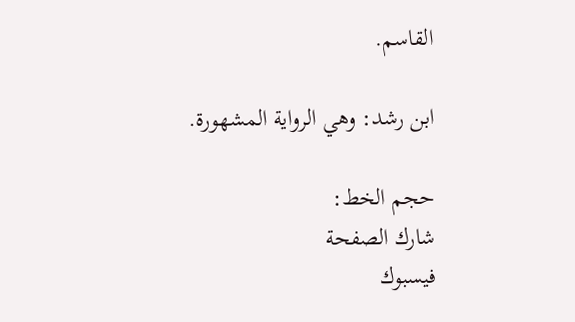القاسم.

ابن رشد: وهي الرواية المشهورة.

حجم الخط:
شارك الصفحة
فيسبوك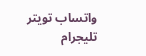واتساب تويتر تليجرام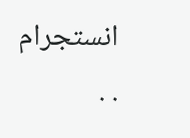انستجرام
. .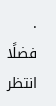.
فضلًا انتظر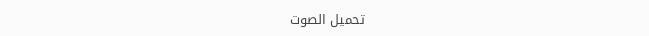تحميل الصوت